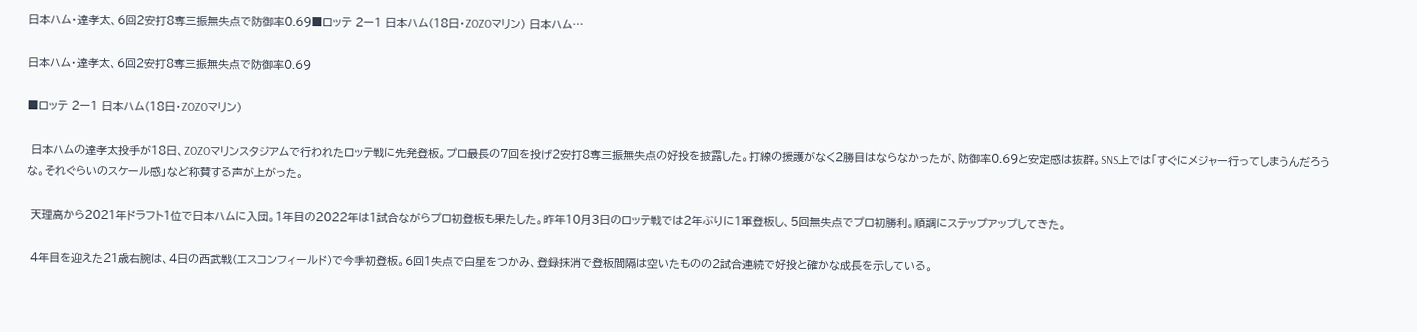日本ハム・達孝太、6回2安打8奪三振無失点で防御率0.69■ロッテ 2ー1 日本ハム(18日・ZOZOマリン) 日本ハム…

日本ハム・達孝太、6回2安打8奪三振無失点で防御率0.69

■ロッテ 2ー1 日本ハム(18日・ZOZOマリン)

 日本ハムの達孝太投手が18日、ZOZOマリンスタジアムで行われたロッテ戦に先発登板。プロ最長の7回を投げ2安打8奪三振無失点の好投を披露した。打線の援護がなく2勝目はならなかったが、防御率0.69と安定感は抜群。SNS上では「すぐにメジャー行ってしまうんだろうな。それぐらいのスケール感」など称賛する声が上がった。

 天理高から2021年ドラフト1位で日本ハムに入団。1年目の2022年は1試合ながらプロ初登板も果たした。昨年10月3日のロッテ戦では2年ぶりに1軍登板し、5回無失点でプロ初勝利。順調にステップアップしてきた。

 4年目を迎えた21歳右腕は、4日の西武戦(エスコンフィールド)で今季初登板。6回1失点で白星をつかみ、登録抹消で登板間隔は空いたものの2試合連続で好投と確かな成長を示している。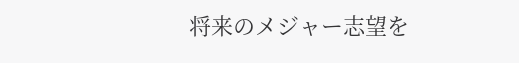将来のメジャー志望を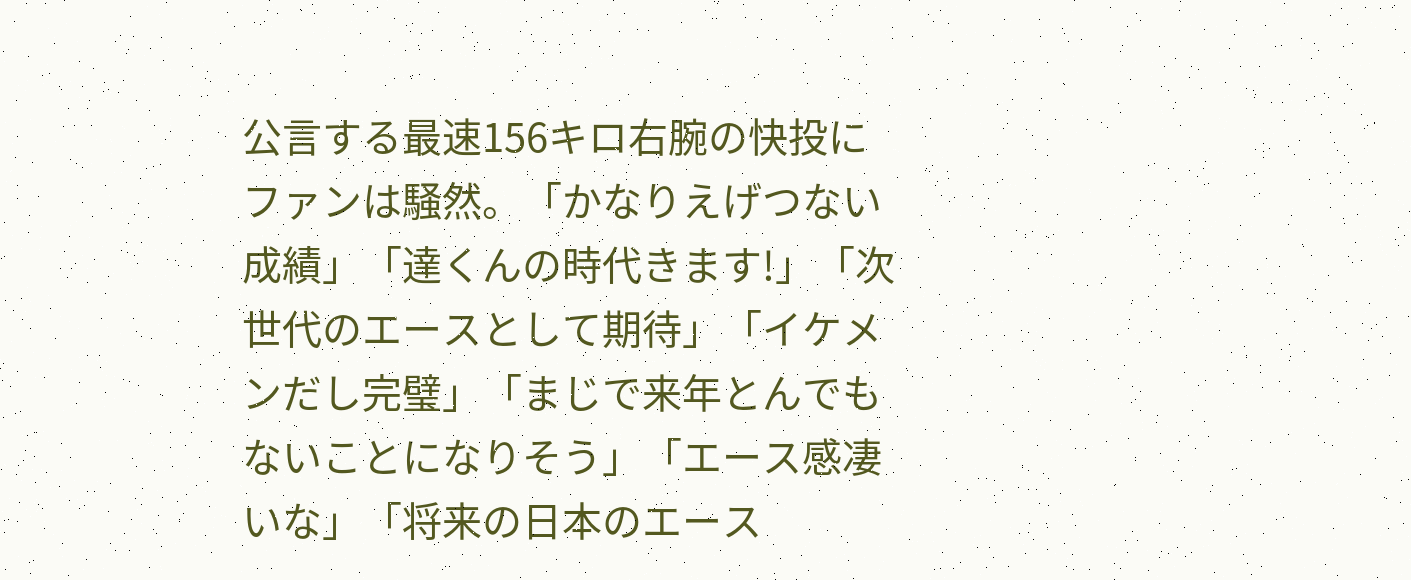公言する最速156キロ右腕の快投にファンは騒然。「かなりえげつない成績」「達くんの時代きます!」「次世代のエースとして期待」「イケメンだし完璧」「まじで来年とんでもないことになりそう」「エース感凄いな」「将来の日本のエース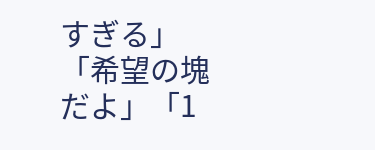すぎる」「希望の塊だよ」「1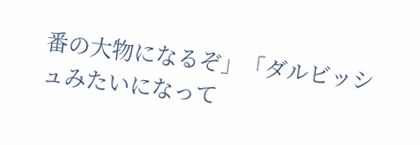番の大物になるぞ」「ダルビッシュみたいになって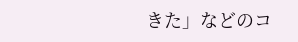きた」などのコ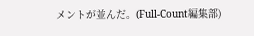メントが並んだ。(Full-Count編集部)